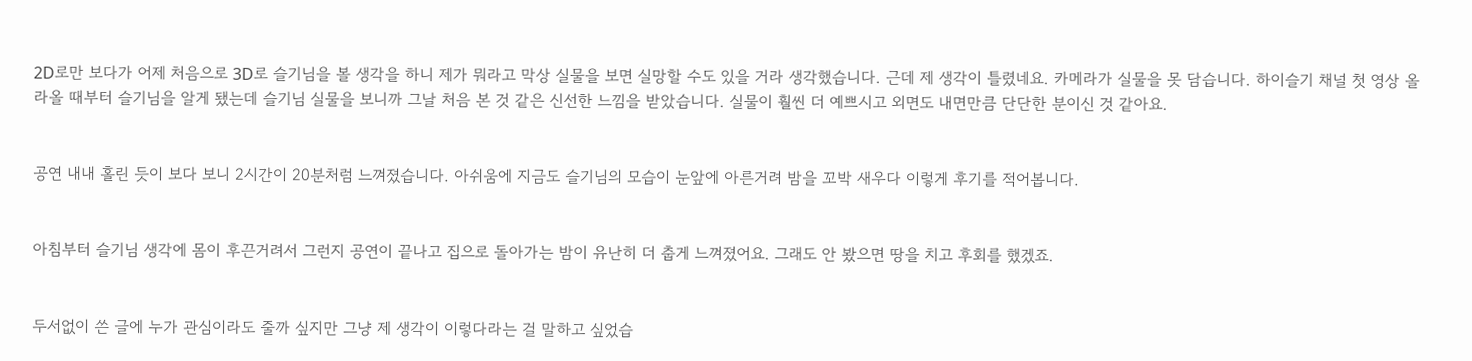2D로만 보다가 어제 처음으로 3D로 슬기님을 볼 생각을 하니 제가 뭐라고 막상 실물을 보면 실망할 수도 있을 거라 생각했습니다. 근데 제 생각이 틀렸네요. 카메라가 실물을 못 담습니다. 하이슬기 채널 첫 영상 올라올 때부터 슬기님을 알게 됐는데 슬기님 실물을 보니까 그날 처음 본 것 같은 신선한 느낌을 받았습니다. 실물이 훨씬 더 예쁘시고 외면도 내면만큼 단단한 분이신 것 같아요.


공연 내내 홀린 듯이 보다 보니 2시간이 20분처럼 느껴졌습니다. 아쉬움에 지금도 슬기님의 모습이 눈앞에 아른거려 밤을 꼬박 새우다 이렇게 후기를 적어봅니다.


아침부터 슬기님 생각에 몸이 후끈거려서 그런지 공연이 끝나고 집으로 돌아가는 밤이 유난히 더 춥게 느껴졌어요. 그래도 안 봤으면 땅을 치고 후회를 했겠죠.


두서없이 쓴 글에 누가 관심이라도 줄까 싶지만 그냥 제 생각이 이렇다라는 걸 말하고 싶었습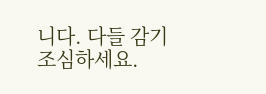니다. 다들 감기 조심하세요.